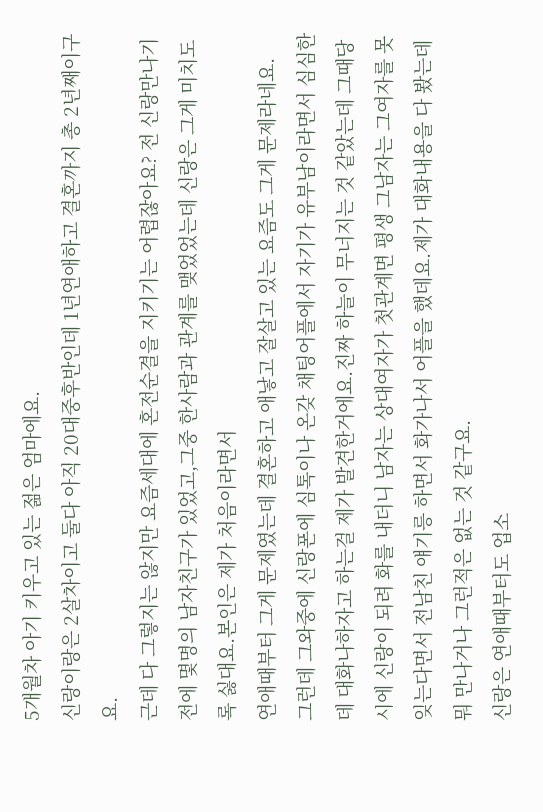5개월차 아기 키우고 있는 젊은 엄마에요.
신랑이랑은 2살차이고 둘다 아직 20대중후반인데 1년연애하고 결혼까지 총 2년째이구요.
근데 다 그렇지는 않지만 요즘세대에 혼전순결을 지키기는 어렵잖아요? 전 신랑만나기전에 몇명의 남자친구가 있었고,그중 한사람과 관계를 맺었었는데 신랑은 그게 미치도록 싫대요.본인은 제가 처음이라면서
연애때부터 그게 문제였는데 결혼하고 애낳고 잘살고 있는 요즘도 그게 문제라네요.
그런데 그와중에 신랑폰에 심톡이나 온갖 채팅어플에서 자기가 유부남이라면서 심심한데 대화나하자고 하는걸 제가 발견한거에요.진짜 하늘이 무너지는 것 같았는데 그때당시에 신랑이 되려 화를 내더니 남자는 상대여자가 첫관계면 평생 그남자는 그여자를 못 잊는다면서 전남친 얘기릉 하면서 화가나서 어플을 했데요.제가 대화내용을 다 봤는데 뭐 만나거나 그런적은 없는 것 같구요.
신랑은 연애때부터도 업소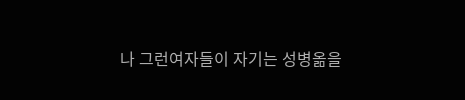나 그런여자들이 자기는 성병옮을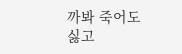까봐 죽어도 싫고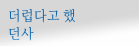더럽다고 했던사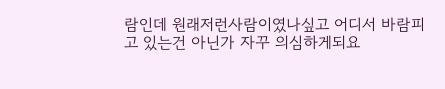람인데 원래저런사람이였나싶고 어디서 바람피고 있는건 아닌가 자꾸 의심하게되요